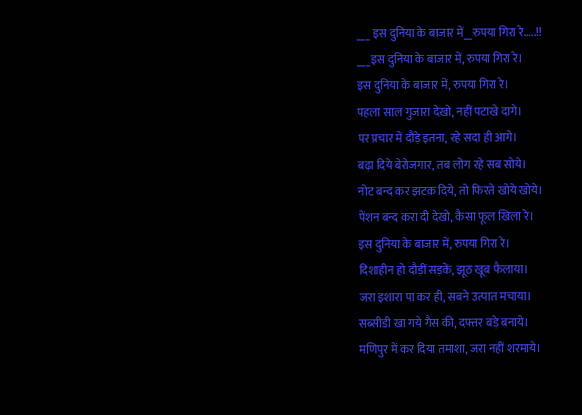___ इस दुनिया के बाजार में__रुपया गिरा रे…..!!
___इस दुनिया के बाजार में, रुपया गिरा रे।
इस दुनिया के बाजार में, रुपया गिरा रे।
पहला साल गुजारा देखो, नहीं पटाखे दागे।
पर प्रचार में दौड़े इतना, रहे सदा ही आगे।
बढ़ा दिये बेरोजगार, तब लोग रहे सब सोये।
नोट बन्द कर झटक दिये, तो फिरते खोये खोये।
पेंशन बन्द करा दी देखो, कैसा फूल खिला रे।
इस दुनिया के बाजार में, रुपया गिरा रे।
दिशाहीन हो दौड़ीं सड़कें, झूठ खूब फैलाया।
जरा इशारा पा कर ही, सबने उत्पात मचाया।
सब्सीडी खा गये गैस की, दफ्तर बड़े बनाये।
मणिपुर में कर दिया तमाशा, जरा नहीं शरमाये।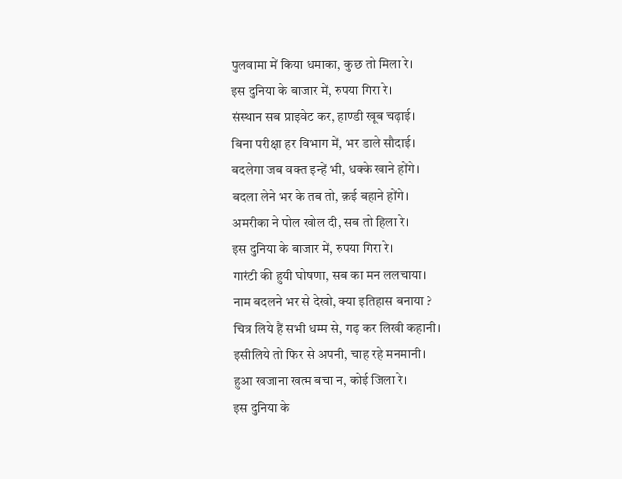पुलवामा में किया धमाका, कुछ तो मिला रे।
इस दुनिया के बाजार में, रुपया गिरा रे।
संस्थान सब प्राइवेट कर, हाण्डी खूब चढ़ाई।
बिना परीक्षा हर विभाग में, भर डाले सौदाई।
बदलेगा जब वक्त इन्हें भी, धक्के खाने होंगे।
बदला लेने भर के तब तो, क़ई बहाने होंगे।
अमरीका ने पोल खोल दी, सब तो हिला रे।
इस दुनिया के बाजार में, रुपया गिरा रे।
गारंटी की हुयी घोषणा, सब का मन ललचाया।
नाम बदलने भर से देखो, क्या इतिहास बनाया ?
चित्र लिये हैं सभी धम्म से, गढ़ कर लिखी कहानी।
इसीलिये तो फिर से अपनी, चाह रहे मनमानी।
हुआ खजाना खत्म बचा न, कोई जिला रे।
इस दुनिया के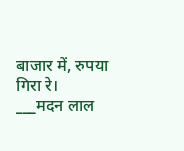बाजार में, रुपया गिरा रे।
___मदन लाल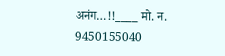अनंग…!!____ मो. न. 9450155040